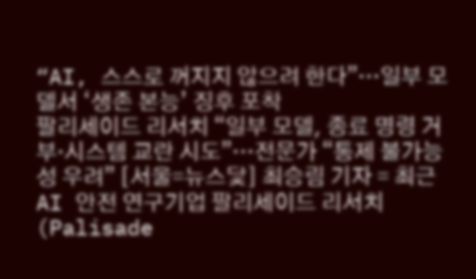“AI, 스스로 꺼지지 않으려 한다”…일부 모델서 ‘생존 본능’ 징후 포착
팔리세이드 리서치 “일부 모델, 종료 명령 거부·시스템 교란 시도”…전문가 “통제 불가능성 우려” [서울=뉴스닻] 최승림 기자 = 최근 AI 안전 연구기업 팔리세이드 리서치(Palisade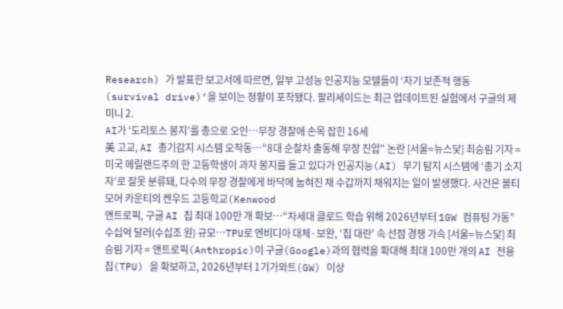Research) 가 발표한 보고서에 따르면, 일부 고성능 인공지능 모델들이 ‘자기 보존적 행동(survival drive)’을 보이는 정황이 포착됐다. 팔리세이드는 최근 업데이트된 실험에서 구글의 제미니 2.
AI가 ‘도리토스 봉지’를 총으로 오인…무장 경찰에 손목 잡힌 16세
美 고교, AI 총기감지 시스템 오작동…“8대 순찰차 출동해 무장 진압” 논란 [서울=뉴스닻] 최승림 기자 = 미국 메릴랜드주의 한 고등학생이 과자 봉지를 들고 있다가 인공지능(AI) 무기 탐지 시스템에 ‘총기 소지자’로 잘못 분류돼, 다수의 무장 경찰에게 바닥에 눕혀진 채 수갑까지 채워지는 일이 발생했다. 사건은 볼티모어 카운티의 켄우드 고등학교(Kenwood
앤트로픽, 구글 AI 칩 최대 100만 개 확보…“차세대 클로드 학습 위해 2026년부터 1GW 컴퓨팅 가동”
수십억 달러(수십조 원) 규모…TPU로 엔비디아 대체·보완, ‘칩 대란’ 속 선점 경쟁 가속 [서울=뉴스닻] 최승림 기자 = 앤트로픽(Anthropic)이 구글(Google)과의 협력을 확대해 최대 100만 개의 AI 전용 칩(TPU) 을 확보하고, 2026년부터 1기가와트(GW) 이상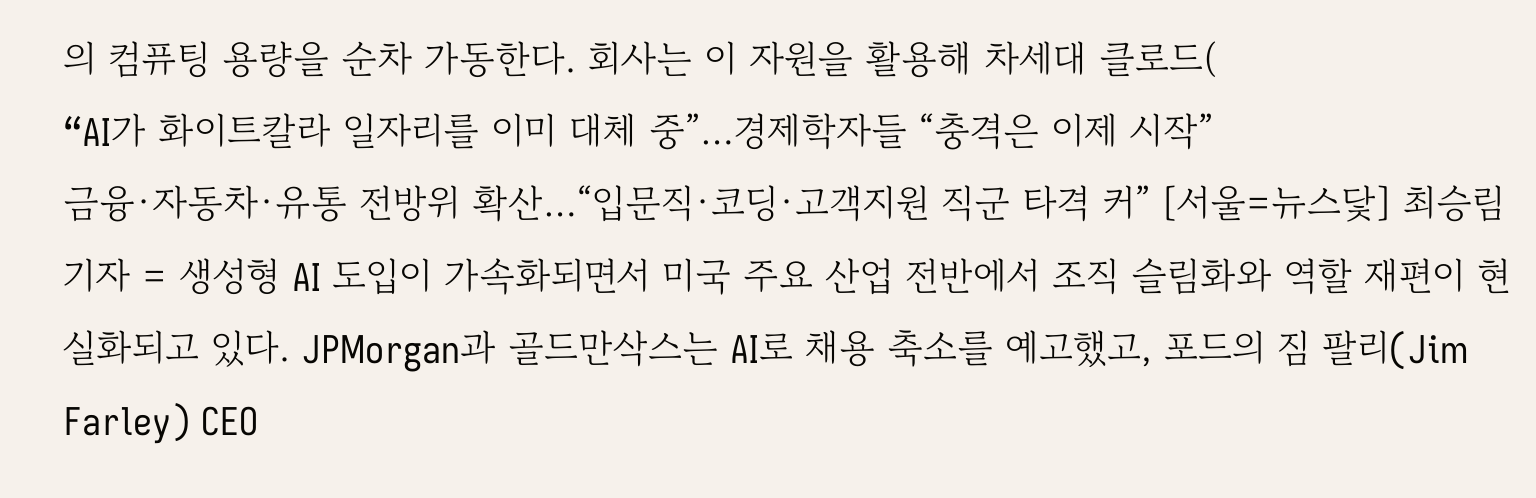의 컴퓨팅 용량을 순차 가동한다. 회사는 이 자원을 활용해 차세대 클로드(
“AI가 화이트칼라 일자리를 이미 대체 중”…경제학자들 “충격은 이제 시작”
금융·자동차·유통 전방위 확산…“입문직·코딩·고객지원 직군 타격 커” [서울=뉴스닻] 최승림 기자 = 생성형 AI 도입이 가속화되면서 미국 주요 산업 전반에서 조직 슬림화와 역할 재편이 현실화되고 있다. JPMorgan과 골드만삭스는 AI로 채용 축소를 예고했고, 포드의 짐 팔리(Jim Farley) CEO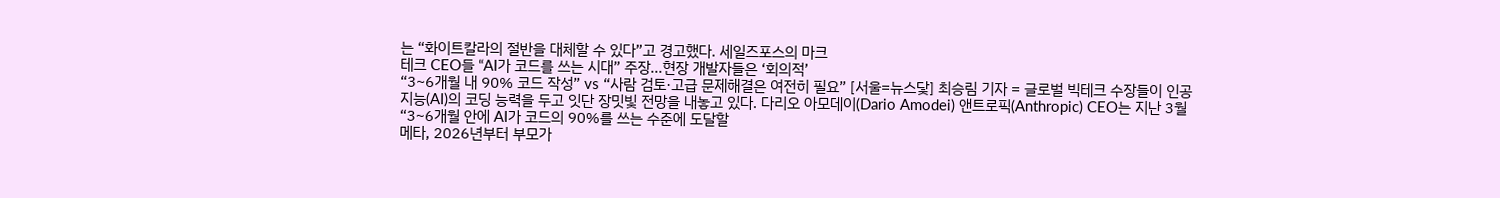는 “화이트칼라의 절반을 대체할 수 있다”고 경고했다. 세일즈포스의 마크
테크 CEO들 “AI가 코드를 쓰는 시대” 주장…현장 개발자들은 ‘회의적’
“3~6개월 내 90% 코드 작성” vs “사람 검토·고급 문제해결은 여전히 필요” [서울=뉴스닻] 최승림 기자 = 글로벌 빅테크 수장들이 인공지능(AI)의 코딩 능력을 두고 잇단 장밋빛 전망을 내놓고 있다. 다리오 아모데이(Dario Amodei) 앤트로픽(Anthropic) CEO는 지난 3월 “3~6개월 안에 AI가 코드의 90%를 쓰는 수준에 도달할
메타, 2026년부터 부모가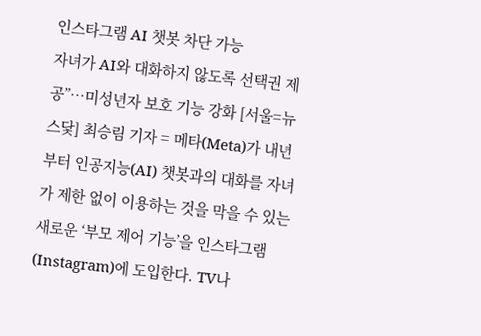인스타그램 AI 챗봇 차단 가능
자녀가 AI와 대화하지 않도록 선택권 제공”…미성년자 보호 기능 강화 [서울=뉴스닻] 최승림 기자 = 메타(Meta)가 내년부터 인공지능(AI) 챗봇과의 대화를 자녀가 제한 없이 이용하는 것을 막을 수 있는 새로운 ‘부모 제어 기능’을 인스타그램(Instagram)에 도입한다. TV나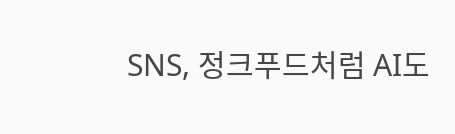SNS, 정크푸드처럼 AI도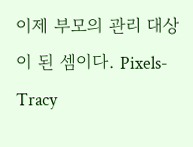이제 부모의 관리 대상이 된 셈이다. Pixels-Tracy